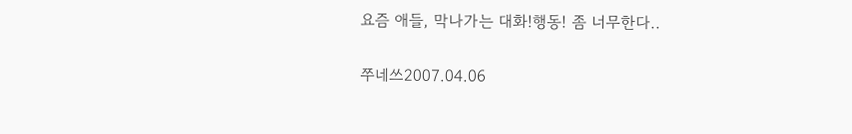요즘 애들, 막나가는 대화!행동! 좀 너무한다..

쭈네쓰2007.04.06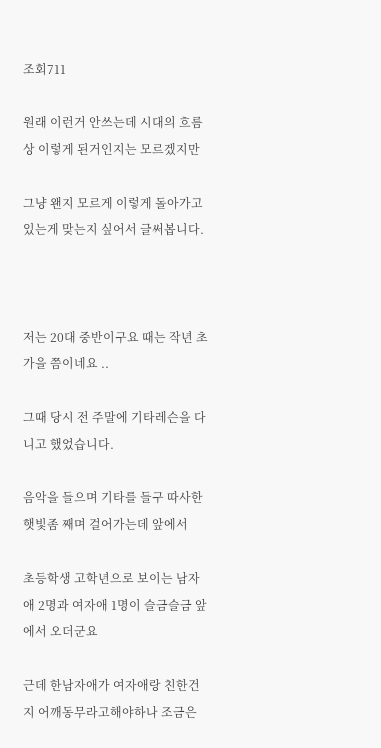조회711

원래 이런거 안쓰는데 시대의 흐름상 이렇게 된거인지는 모르겠지만

그냥 왠지 모르게 이렇게 돌아가고 있는게 맞는지 싶어서 글써봅니다.



저는 20대 중반이구요 때는 작년 초가을 쯤이네요 ..

그때 당시 전 주말에 기타레슨을 다니고 했었습니다.

음악을 들으며 기타를 들구 따사한 햇빛좀 째며 걸어가는데 앞에서

초등학생 고학년으로 보이는 남자애 2명과 여자애 1명이 슬금슬금 앞에서 오더군요

근데 한남자애가 여자애랑 친한건지 어깨동무라고해야하나 조금은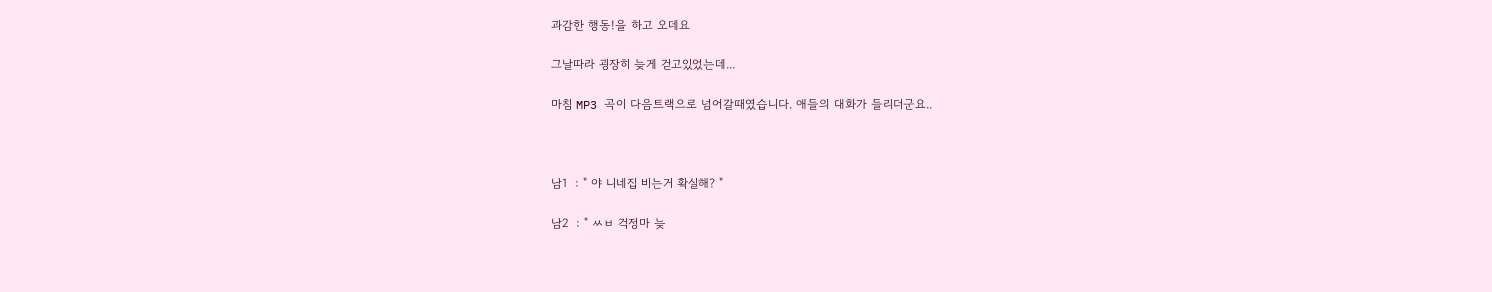과감한 행동!을 하고 오데요

그날따라 굉장히 늦게 걷고있었는데...

마침 MP3 곡이 다음트랙으로 넘어갈때였습니다. 애들의 대화가 들리더군요..



남1  : " 야 니네집 비는거 확실해? "

남2  : " ㅆㅂ 걱정마 늦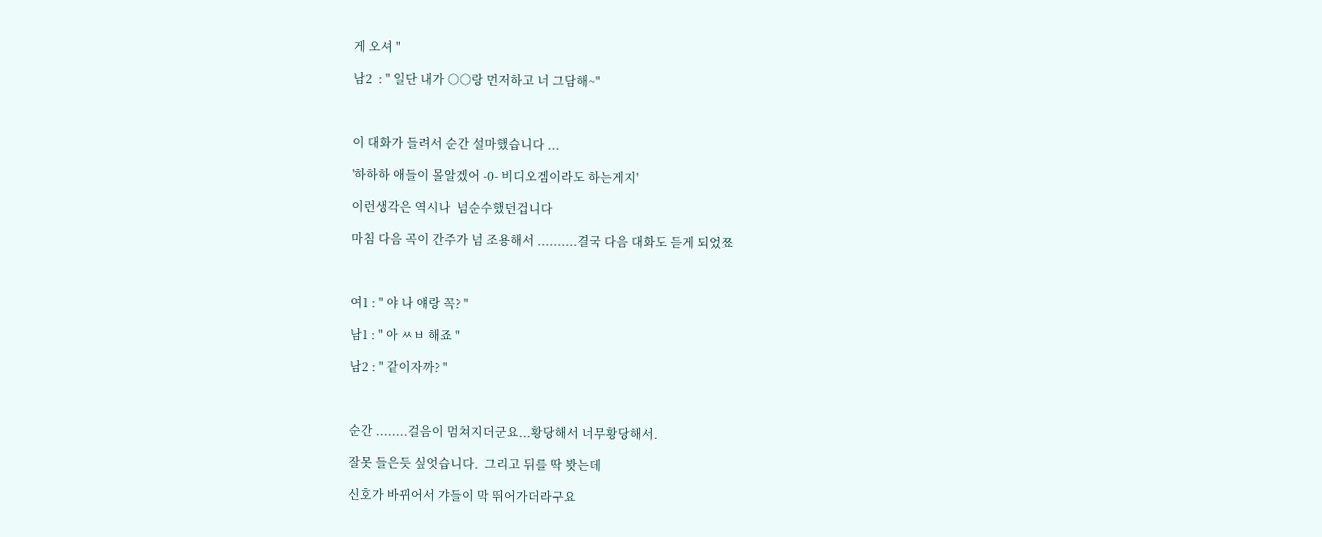게 오셔 "

남2  : " 일단 내가 ○○랑 먼저하고 너 그담해~"



이 대화가 들려서 순간 설마했습니다 ...

'하하하 애들이 몰알겠어 -0- 비디오겜이라도 하는게지'

이런생각은 역시나  넘순수했던겁니다

마침 다음 곡이 간주가 넘 조용해서 ..........결국 다음 대화도 듣게 되었쬬



여1 : " 야 나 얘랑 꼭? "

남1 : " 아 ㅆㅂ 해죠 "

남2 : " 같이자까? "



순간 ........걸음이 멈쳐지더군요...황당해서 너무황당해서.

잘못 들은듯 싶엇습니다.  그리고 뒤를 딱 봣는데

신호가 바뀌어서 갸들이 막 뛰어가더라구요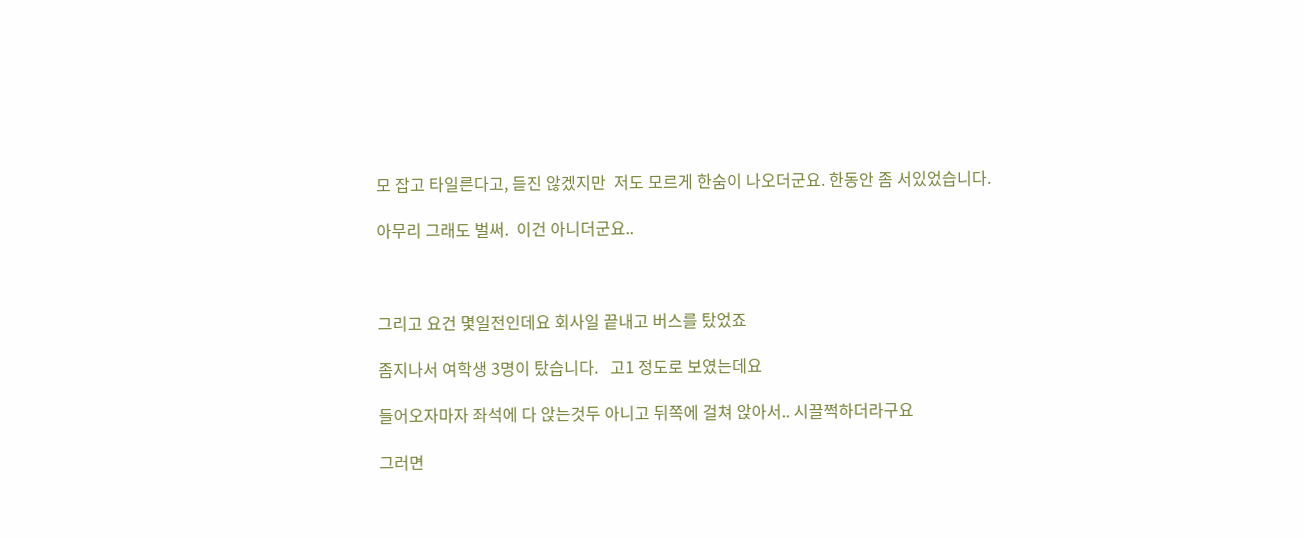모 잡고 타일른다고, 듣진 않겠지만  저도 모르게 한숨이 나오더군요. 한동안 좀 서있었습니다.

아무리 그래도 벌써.  이건 아니더군요..



그리고 요건 몇일전인데요 회사일 끝내고 버스를 탔었죠

좀지나서 여학생 3명이 탔습니다.   고1 정도로 보였는데요

들어오자마자 좌석에 다 앉는것두 아니고 뒤쪽에 걸쳐 앉아서.. 시끌쩍하더라구요

그러면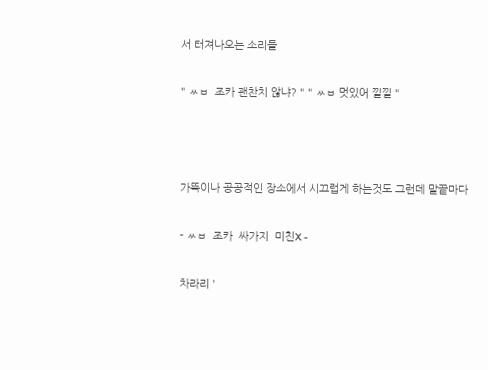서 터져나오는 소리들

" ㅆㅂ  조카 괜찬치 않냐? " " ㅆㅂ 멋있어 낄낄 "



가뜩이나 공공적인 장소에서 시끄럽게 하는것도 그런데 말끝마다

- ㅆㅂ  조카  싸가지  미친X -

차라리 '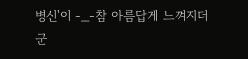병신'이 -_-참 아름답게 느껴지더군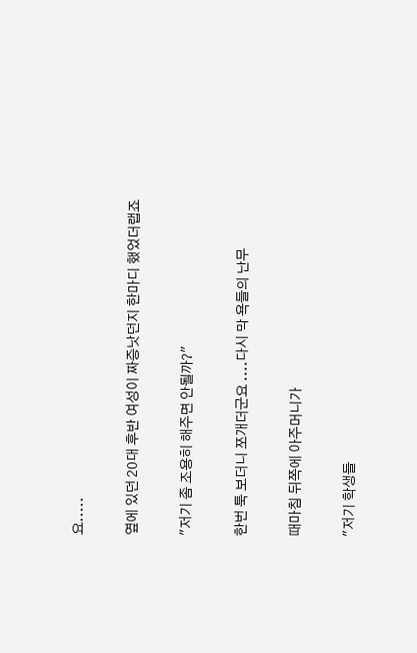요.....

옆에 있던 20대 후반 여성이 짜증낫던지 한마디 했었더랩죠

"저기 좀 조용히 해주면 안될까?"

한번 툭 보더니 쪼개더군요 ....다시 막 욕들의 난무

때마침 뒤쪽에 아주머니가

"저기 학생들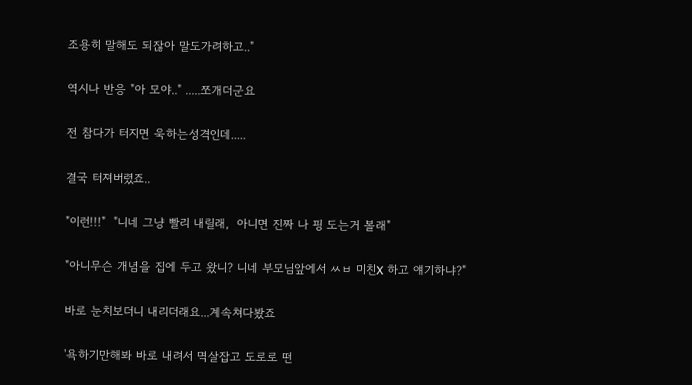조용히 말해도 되잖아 말도가려하고.."

역시나 반응 "아 모야.." .....쪼개더군요

전 참다가 터지면 욱하는성격인데.....

결국 터져버렸죠..

"이런!!!"  "니네 그냥 빨리 내릴래,  아니면 진짜 나 핑 도는거 볼래"

"아니무슨 개념을 집에 두고 왔니? 니네 부모님앞에서 ㅆㅂ 미친X 하고 얘기하냐?"

바로 눈치보더니 내리더래요...계속쳐다봤죠

'욕하기만해봐 바로 내려서 멱살잡고 도로로 떤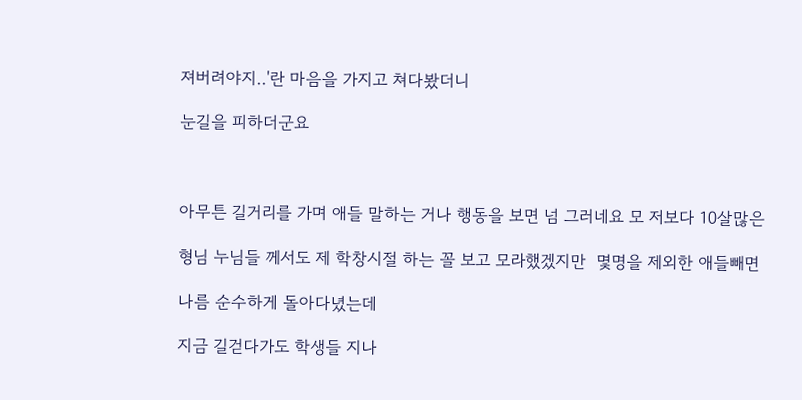져버려야지..'란 마음을 가지고 쳐다봤더니

눈길을 피하더군요



아무튼 길거리를 가며 애들 말하는 거나 행동을 보면 넘 그러네요 모 저보다 10살많은

형님 누님들 께서도 제 학창시절 하는 꼴 보고 모라했겠지만  몇명을 제외한 애들빼면

나름 순수하게 돌아다녔는데

지금 길걷다가도 학생들 지나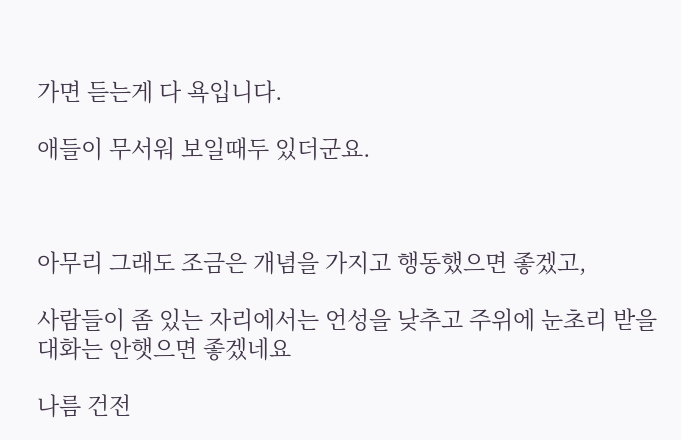가면 듣는게 다 욕입니다.

애들이 무서워 보일때두 있더군요.



아무리 그래도 조금은 개념을 가지고 행동했으면 좋겠고,

사람들이 좀 있는 자리에서는 언성을 낮추고 주위에 눈초리 받을 대화는 안햇으면 좋겠네요

나름 건전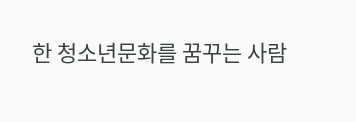한 청소년문화를 꿈꾸는 사람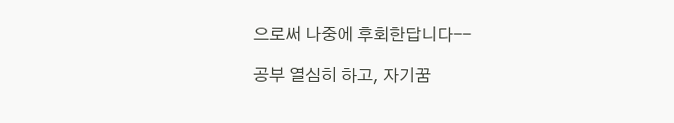으로써 나중에 후회한답니다--

공부 열심히 하고, 자기꿈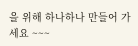을 위해 하나하나 만들어 가세요 ~~~